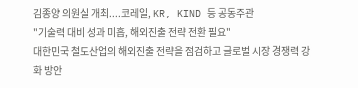김종양 의원실 개최....코레일, KR, KIND 등 공동주관
"기술력 대비 성과 미흡, 해외진출 전략 전환 필요"
대한민국 철도산업의 해외진출 전략을 점검하고 글로벌 시장 경쟁력 강화 방안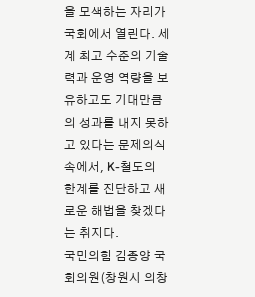을 모색하는 자리가 국회에서 열린다. 세계 최고 수준의 기술력과 운영 역량을 보유하고도 기대만큼의 성과를 내지 못하고 있다는 문제의식 속에서, K-철도의 한계를 진단하고 새로운 해법을 찾겠다는 취지다.
국민의힘 김종양 국회의원(창원시 의창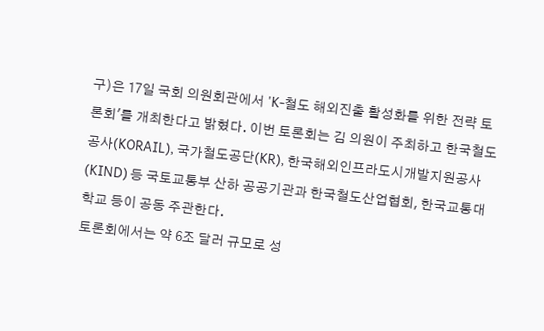구)은 17일 국회 의원회관에서 'K-철도 해외진출 활성화를 위한 전략 토론회'를 개최한다고 밝혔다. 이번 토론회는 김 의원이 주최하고 한국철도공사(KORAIL), 국가철도공단(KR), 한국해외인프라도시개발지원공사(KIND) 등 국토교통부 산하 공공기관과 한국철도산업협회, 한국교통대학교 등이 공동 주관한다.
토론회에서는 약 6조 달러 규모로 성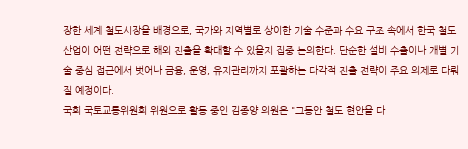장한 세계 철도시장을 배경으로, 국가와 지역별로 상이한 기술 수준과 수요 구조 속에서 한국 철도산업이 어떤 전략으로 해외 진출을 확대할 수 있을지 집중 논의한다. 단순한 설비 수출이나 개별 기술 중심 접근에서 벗어나 금융, 운영, 유지관리까지 포괄하는 다각적 진출 전략이 주요 의제로 다뤄질 예정이다.
국회 국토교통위원회 위원으로 활동 중인 김종양 의원은 "그동안 철도 현안을 다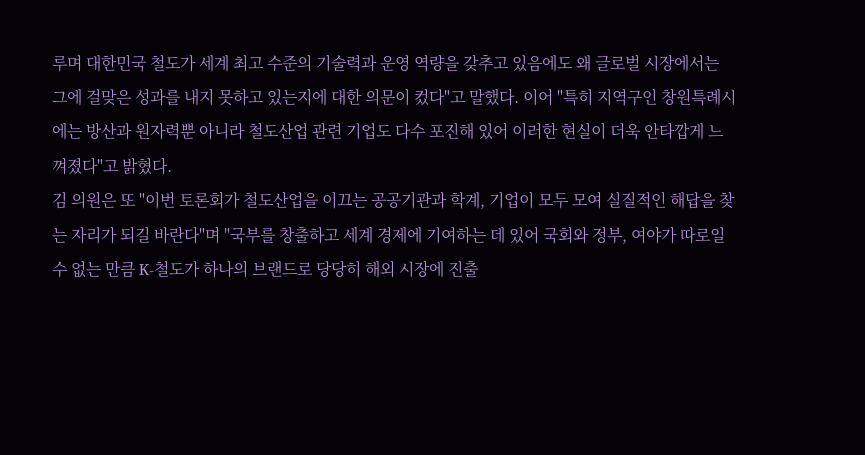루며 대한민국 철도가 세계 최고 수준의 기술력과 운영 역량을 갖추고 있음에도 왜 글로벌 시장에서는 그에 걸맞은 성과를 내지 못하고 있는지에 대한 의문이 컸다"고 말했다. 이어 "특히 지역구인 창원특례시에는 방산과 원자력뿐 아니라 철도산업 관련 기업도 다수 포진해 있어 이러한 현실이 더욱 안타깝게 느껴졌다"고 밝혔다.
김 의원은 또 "이번 토론회가 철도산업을 이끄는 공공기관과 학계, 기업이 모두 모여 실질적인 해답을 찾는 자리가 되길 바란다"며 "국부를 창출하고 세계 경제에 기여하는 데 있어 국회와 정부, 여야가 따로일 수 없는 만큼 K-철도가 하나의 브랜드로 당당히 해외 시장에 진출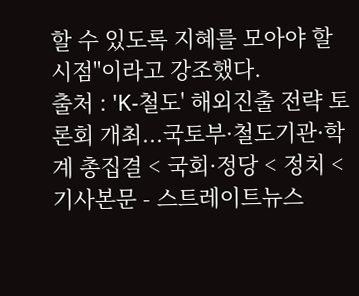할 수 있도록 지혜를 모아야 할 시점"이라고 강조했다.
출처 : 'K-철도' 해외진출 전략 토론회 개최...국토부·철도기관·학계 총집결 < 국회·정당 < 정치 < 기사본문 - 스트레이트뉴스